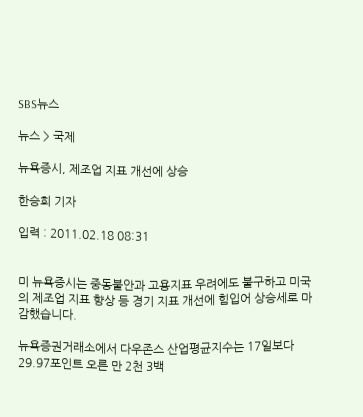SBS뉴스

뉴스 > 국제

뉴욕증시, 제조업 지표 개선에 상승

한승희 기자

입력 : 2011.02.18 08:31


미 뉴욕증시는 중동불안과 고용지표 우려에도 불구하고 미국의 제조업 지표 향상 등 경기 지표 개선에 힘입어 상승세로 마감했습니다.

뉴욕증권거래소에서 다우존스 산업평균지수는 17일보다 29.97포인트 오른 만 2천 3백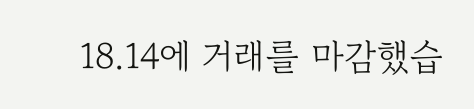18.14에 거래를 마감했습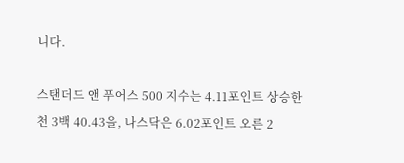니다.

스탠더드 앤 푸어스 500 지수는 4.11포인트 상승한 천 3백 40.43을, 나스닥은 6.02포인트 오른 2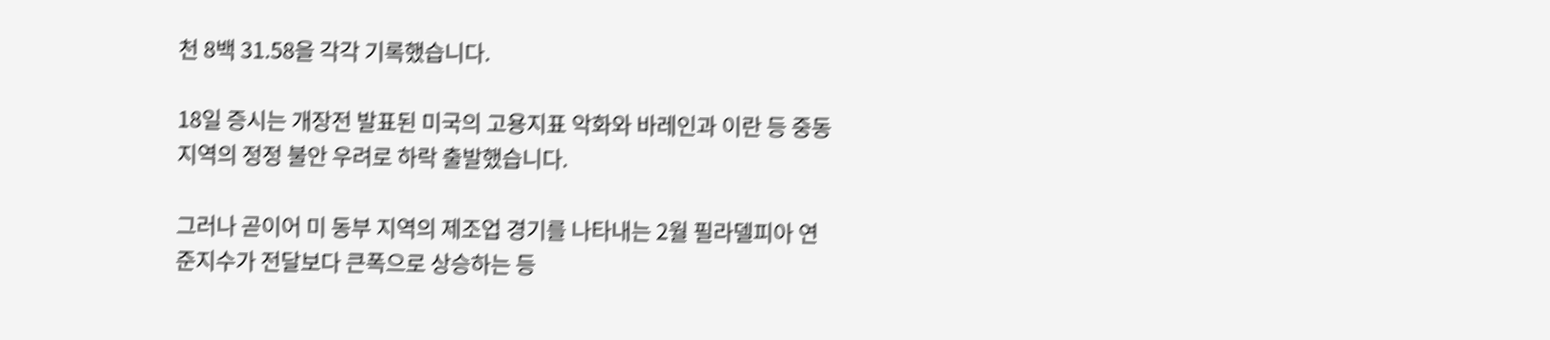천 8백 31.58을 각각 기록했습니다.

18일 증시는 개장전 발표된 미국의 고용지표 악화와 바레인과 이란 등 중동지역의 정정 불안 우려로 하락 출발했습니다.

그러나 곧이어 미 동부 지역의 제조업 경기를 나타내는 2월 필라델피아 연준지수가 전달보다 큰폭으로 상승하는 등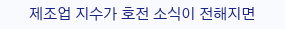제조업 지수가 호전 소식이 전해지면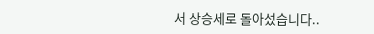서 상승세로 돌아섰습니다..